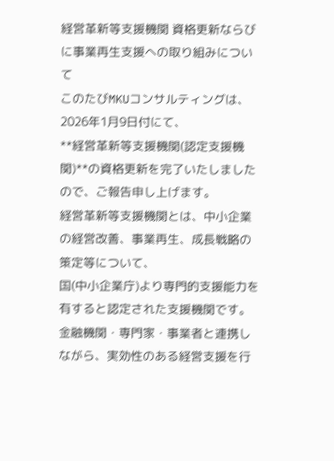経営革新等支援機関 資格更新ならびに事業再生支援への取り組みについて
このたびMKUコンサルティングは、2026年1月9日付にて、
**経営革新等支援機関(認定支援機関)**の資格更新を完了いたしましたので、ご報告申し上げます。
経営革新等支援機関とは、中小企業の経営改善、事業再生、成長戦略の策定等について、
国(中小企業庁)より専門的支援能力を有すると認定された支援機関です。
金融機関・専門家・事業者と連携しながら、実効性のある経営支援を行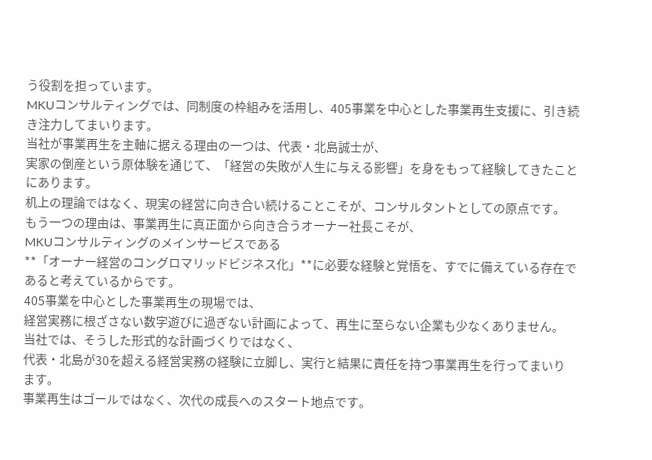う役割を担っています。
MKUコンサルティングでは、同制度の枠組みを活用し、405事業を中心とした事業再生支援に、引き続き注力してまいります。
当社が事業再生を主軸に据える理由の一つは、代表・北島誠士が、
実家の倒産という原体験を通じて、「経営の失敗が人生に与える影響」を身をもって経験してきたことにあります。
机上の理論ではなく、現実の経営に向き合い続けることこそが、コンサルタントとしての原点です。
もう一つの理由は、事業再生に真正面から向き合うオーナー社長こそが、
MKUコンサルティングのメインサービスである
**「オーナー経営のコングロマリッドビジネス化」**に必要な経験と覚悟を、すでに備えている存在であると考えているからです。
405事業を中心とした事業再生の現場では、
経営実務に根ざさない数字遊びに過ぎない計画によって、再生に至らない企業も少なくありません。
当社では、そうした形式的な計画づくりではなく、
代表・北島が30を超える経営実務の経験に立脚し、実行と結果に責任を持つ事業再生を行ってまいります。
事業再生はゴールではなく、次代の成長へのスタート地点です。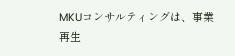MKUコンサルティングは、事業再生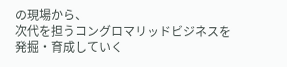の現場から、
次代を担うコングロマリッドビジネスを発掘・育成していく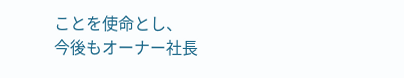ことを使命とし、
今後もオーナー社長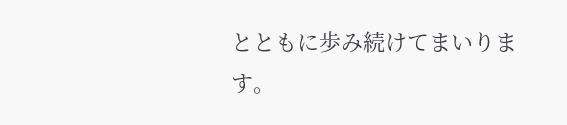とともに歩み続けてまいります。